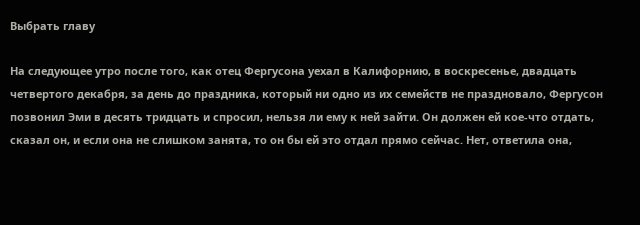Выбрать главу

На следующее утро после того, как отец Фергусона уехал в Калифорнию, в воскресенье, двадцать четвертого декабря, за день до праздника, который ни одно из их семейств не праздновало, Фергусон позвонил Эми в десять тридцать и спросил, нельзя ли ему к ней зайти. Он должен ей кое-что отдать, сказал он, и если она не слишком занята, то он бы ей это отдал прямо сейчас. Нет, ответила она,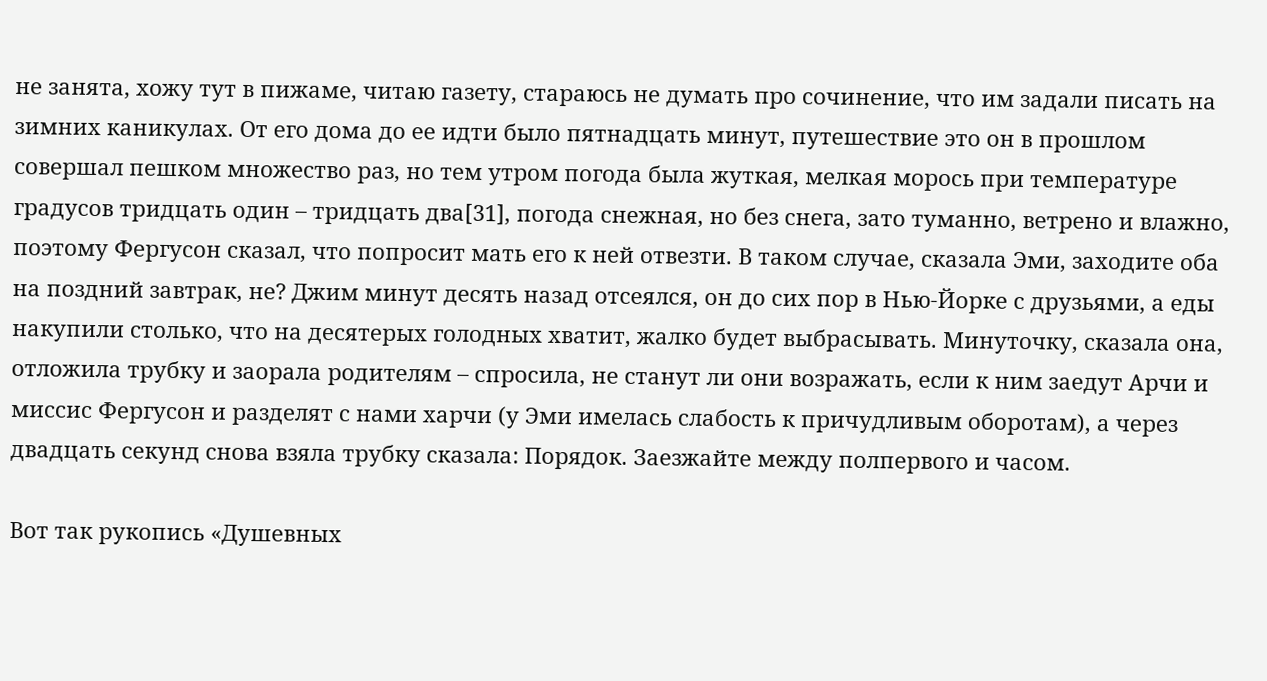не занята, хожу тут в пижаме, читаю газету, стараюсь не думать про сочинение, что им задали писать на зимних каникулах. От его дома до ее идти было пятнадцать минут, путешествие это он в прошлом совершал пешком множество раз, но тем утром погода была жуткая, мелкая морось при температуре градусов тридцать один – тридцать два[31], погода снежная, но без снега, зато туманно, ветрено и влажно, поэтому Фергусон сказал, что попросит мать его к ней отвезти. В таком случае, сказала Эми, заходите оба на поздний завтрак, не? Джим минут десять назад отсеялся, он до сих пор в Нью-Йорке с друзьями, а еды накупили столько, что на десятерых голодных хватит, жалко будет выбрасывать. Минуточку, сказала она, отложила трубку и заорала родителям – спросила, не станут ли они возражать, если к ним заедут Арчи и миссис Фергусон и разделят с нами харчи (у Эми имелась слабость к причудливым оборотам), а через двадцать секунд снова взяла трубку сказала: Порядок. Заезжайте между полпервого и часом.

Вот так рукопись «Душевных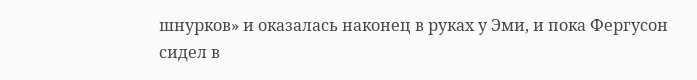шнурков» и оказалась наконец в руках у Эми, и пока Фергусон сидел в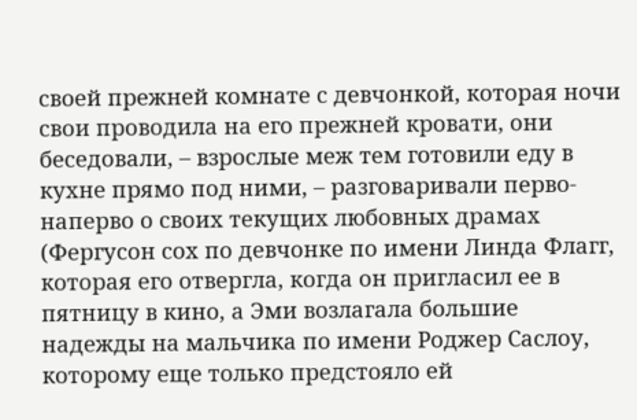своей прежней комнате с девчонкой, которая ночи свои проводила на его прежней кровати, они беседовали, – взрослые меж тем готовили еду в кухне прямо под ними, – разговаривали перво-наперво о своих текущих любовных драмах (Фергусон сох по девчонке по имени Линда Флагг, которая его отвергла, когда он пригласил ее в пятницу в кино, а Эми возлагала большие надежды на мальчика по имени Роджер Саслоу, которому еще только предстояло ей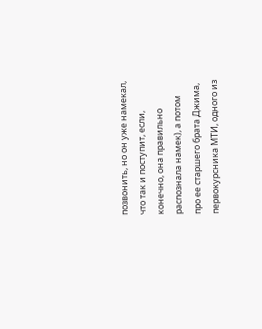позвонить, но он уже намекал, что так и поступит, если, конечно, она правильно распознала намек), а потом про ее старшего брата Джима, первокурсника МТИ, одного из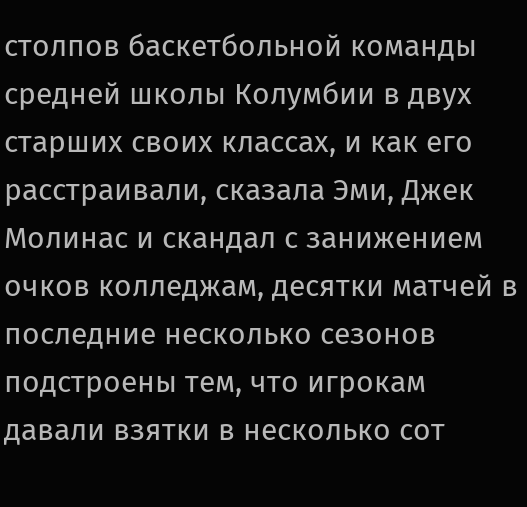столпов баскетбольной команды средней школы Колумбии в двух старших своих классах, и как его расстраивали, сказала Эми, Джек Молинас и скандал с занижением очков колледжам, десятки матчей в последние несколько сезонов подстроены тем, что игрокам давали взятки в несколько сот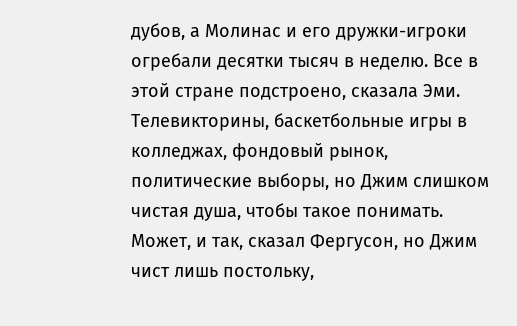дубов, а Молинас и его дружки-игроки огребали десятки тысяч в неделю. Все в этой стране подстроено, сказала Эми. Телевикторины, баскетбольные игры в колледжах, фондовый рынок, политические выборы, но Джим слишком чистая душа, чтобы такое понимать. Может, и так, сказал Фергусон, но Джим чист лишь постольку,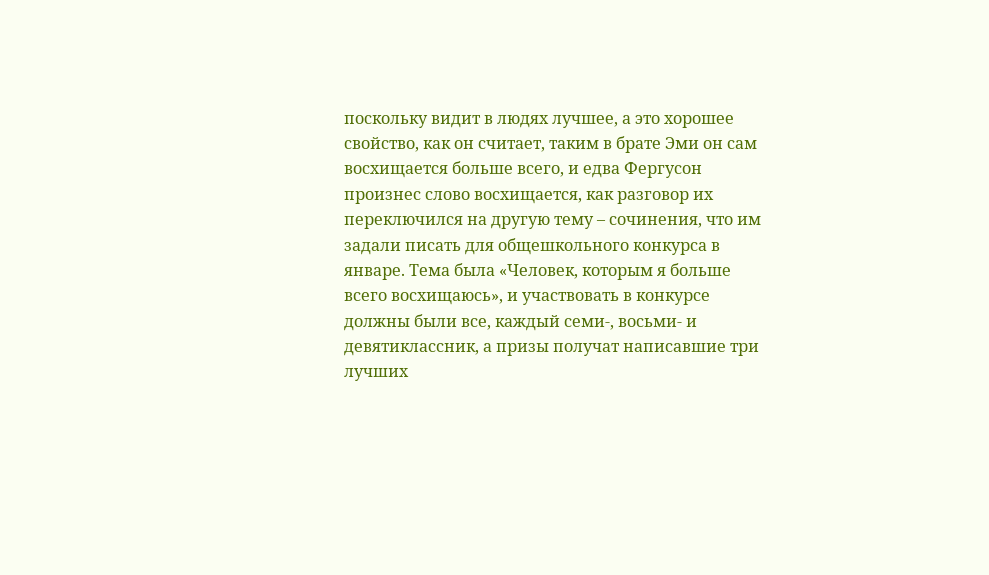поскольку видит в людях лучшее, а это хорошее свойство, как он считает, таким в брате Эми он сам восхищается больше всего, и едва Фергусон произнес слово восхищается, как разговор их переключился на другую тему – сочинения, что им задали писать для общешкольного конкурса в январе. Тема была «Человек, которым я больше всего восхищаюсь», и участвовать в конкурсе должны были все, каждый семи-, восьми- и девятиклассник, а призы получат написавшие три лучших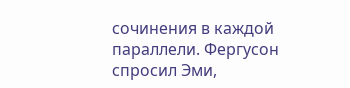сочинения в каждой параллели. Фергусон спросил Эми,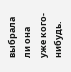выбрала ли она уже кого-нибудь.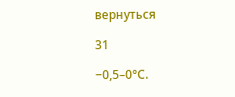вернуться

31

−0,5–0°С.